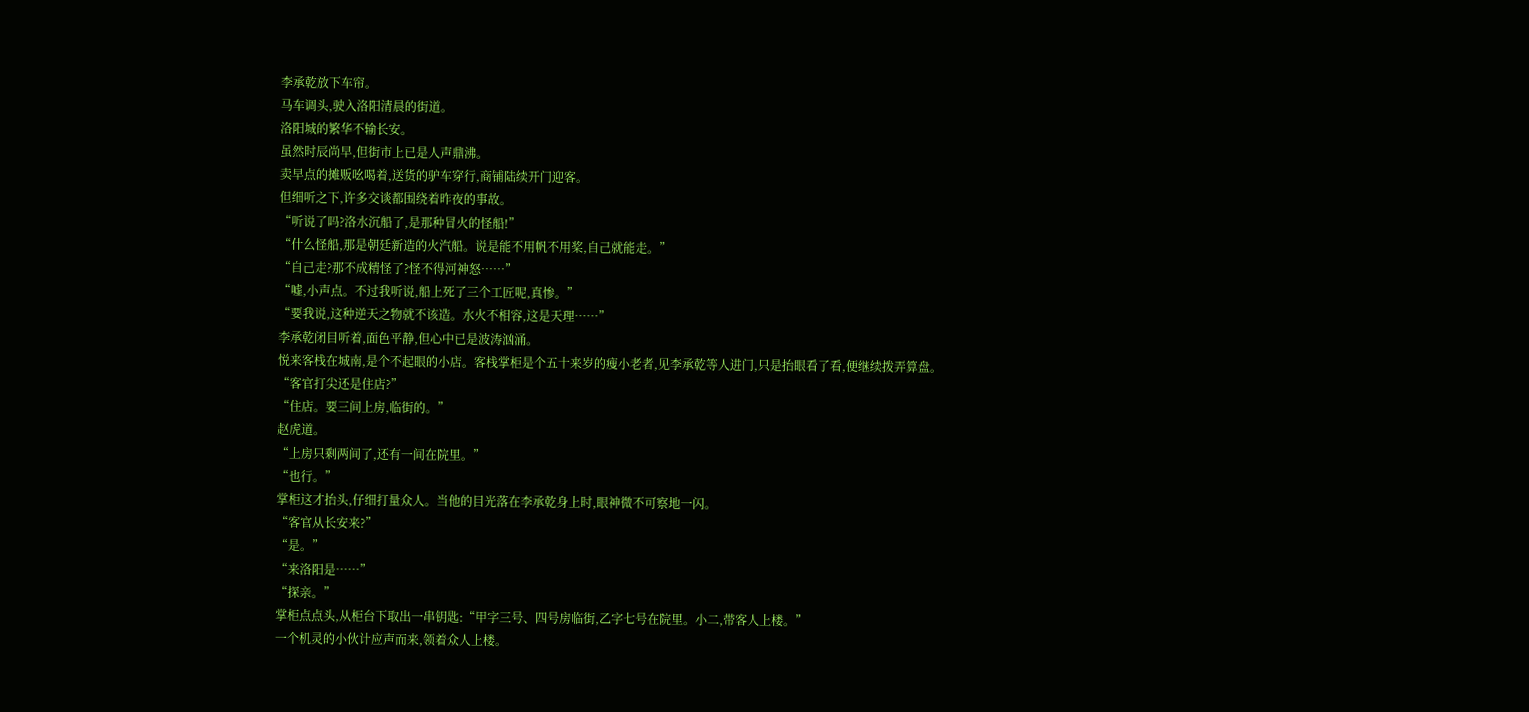李承乾放下车帘。
马车调头,驶入洛阳清晨的街道。
洛阳城的繁华不输长安。
虽然时辰尚早,但街市上已是人声鼎沸。
卖早点的摊贩吆喝着,送货的驴车穿行,商铺陆续开门迎客。
但细听之下,许多交谈都围绕着昨夜的事故。
“听说了吗?洛水沉船了,是那种冒火的怪船!”
“什么怪船,那是朝廷新造的火汽船。说是能不用帆不用桨,自己就能走。”
“自己走?那不成精怪了?怪不得河神怒……”
“嘘,小声点。不过我听说,船上死了三个工匠呢,真惨。”
“要我说,这种逆天之物就不该造。水火不相容,这是天理……”
李承乾闭目听着,面色平静,但心中已是波涛汹涌。
悦来客栈在城南,是个不起眼的小店。客栈掌柜是个五十来岁的瘦小老者,见李承乾等人进门,只是抬眼看了看,便继续拨弄算盘。
“客官打尖还是住店?”
“住店。要三间上房,临街的。”
赵虎道。
“上房只剩两间了,还有一间在院里。”
“也行。”
掌柜这才抬头,仔细打量众人。当他的目光落在李承乾身上时,眼神微不可察地一闪。
“客官从长安来?”
“是。”
“来洛阳是……”
“探亲。”
掌柜点点头,从柜台下取出一串钥匙:“甲字三号、四号房临街,乙字七号在院里。小二,带客人上楼。”
一个机灵的小伙计应声而来,领着众人上楼。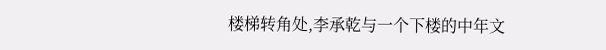楼梯转角处,李承乾与一个下楼的中年文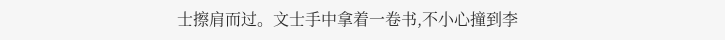士擦肩而过。文士手中拿着一卷书,不小心撞到李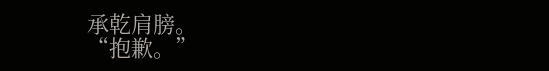承乾肩膀。
“抱歉。”